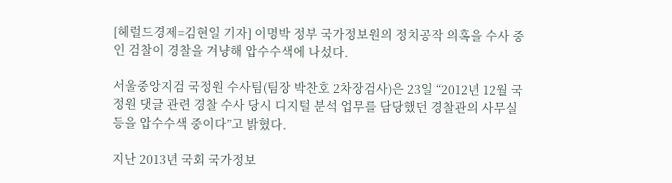[헤럴드경제=김현일 기자] 이명박 정부 국가정보원의 정치공작 의혹을 수사 중인 검찰이 경찰을 겨냥해 압수수색에 나섰다.

서울중앙지검 국정원 수사팀(팀장 박찬호 2차장검사)은 23일 “2012년 12월 국정원 댓글 관련 경찰 수사 당시 디지털 분석 업무를 담당했던 경찰관의 사무실 등을 압수수색 중이다”고 밝혔다.

지난 2013년 국회 국가정보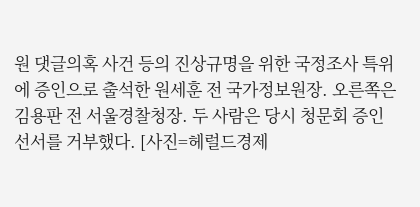원 댓글의혹 사건 등의 진상규명을 위한 국정조사 특위에 증인으로 출석한 원세훈 전 국가정보원장. 오른쪽은 김용판 전 서울경찰청장. 두 사람은 당시 청문회 증인 선서를 거부했다. [사진=헤럴드경제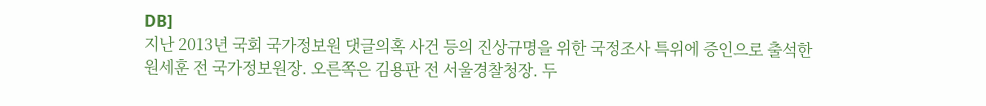DB]
지난 2013년 국회 국가정보원 댓글의혹 사건 등의 진상규명을 위한 국정조사 특위에 증인으로 출석한 원세훈 전 국가정보원장. 오른쪽은 김용판 전 서울경찰청장. 두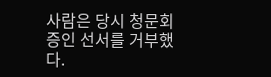사람은 당시 청문회 증인 선서를 거부했다.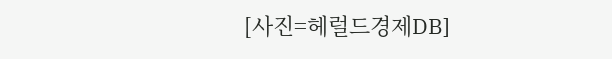[사진=헤럴드경제DB]